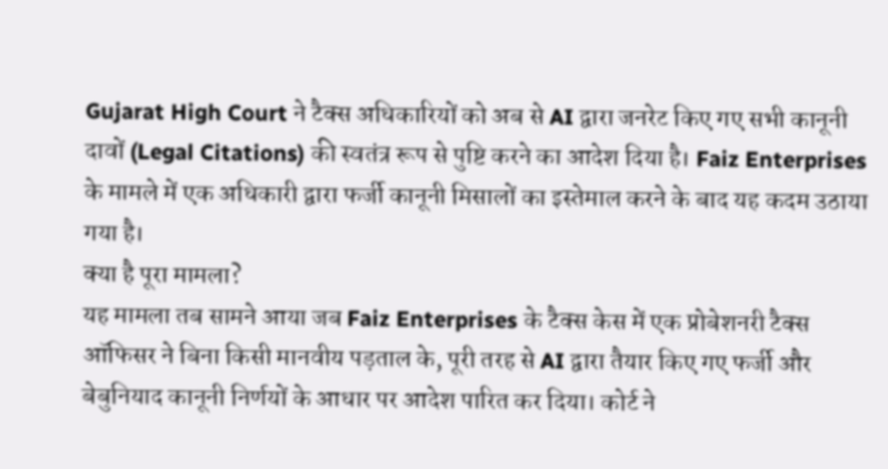Gujarat High Court ने टैक्स अधिकारियों को अब से AI द्वारा जनरेट किए गए सभी कानूनी दावों (Legal Citations) की स्वतंत्र रूप से पुष्टि करने का आदेश दिया है। Faiz Enterprises के मामले में एक अधिकारी द्वारा फर्जी कानूनी मिसालों का इस्तेमाल करने के बाद यह कदम उठाया गया है।
क्या है पूरा मामला?
यह मामला तब सामने आया जब Faiz Enterprises के टैक्स केस में एक प्रोबेशनरी टैक्स ऑफिसर ने बिना किसी मानवीय पड़ताल के, पूरी तरह से AI द्वारा तैयार किए गए फर्जी और बेबुनियाद कानूनी निर्णयों के आधार पर आदेश पारित कर दिया। कोर्ट ने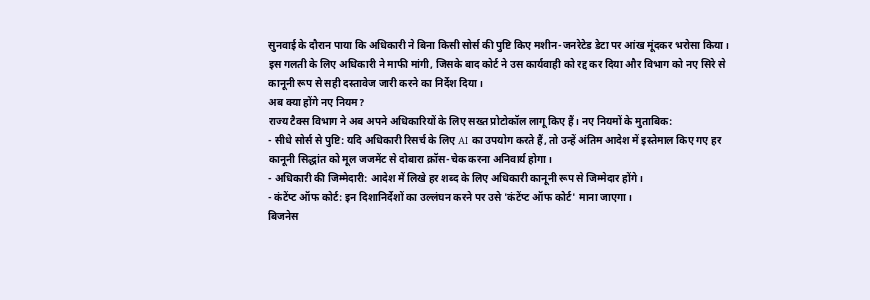सुनवाई के दौरान पाया कि अधिकारी ने बिना किसी सोर्स की पुष्टि किए मशीन-जनरेटेड डेटा पर आंख मूंदकर भरोसा किया। इस गलती के लिए अधिकारी ने माफी मांगी, जिसके बाद कोर्ट ने उस कार्यवाही को रद्द कर दिया और विभाग को नए सिरे से कानूनी रूप से सही दस्तावेज जारी करने का निर्देश दिया।
अब क्या होंगे नए नियम?
राज्य टैक्स विभाग ने अब अपने अधिकारियों के लिए सख्त प्रोटोकॉल लागू किए हैं। नए नियमों के मुताबिक:
- सीधे सोर्स से पुष्टि: यदि अधिकारी रिसर्च के लिए AI का उपयोग करते हैं, तो उन्हें अंतिम आदेश में इस्तेमाल किए गए हर कानूनी सिद्धांत को मूल जजमेंट से दोबारा क्रॉस-चेक करना अनिवार्य होगा।
- अधिकारी की जिम्मेदारी: आदेश में लिखे हर शब्द के लिए अधिकारी कानूनी रूप से जिम्मेदार होंगे।
- कंटेंप्ट ऑफ कोर्ट: इन दिशानिर्देशों का उल्लंघन करने पर उसे 'कंटेंप्ट ऑफ कोर्ट' माना जाएगा।
बिजनेस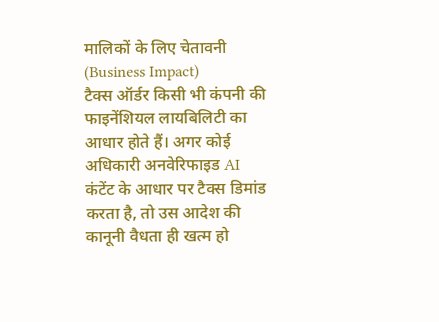मालिकों के लिए चेतावनी (Business Impact)
टैक्स ऑर्डर किसी भी कंपनी की फाइनेंशियल लायबिलिटी का आधार होते हैं। अगर कोई अधिकारी अनवेरिफाइड AI कंटेंट के आधार पर टैक्स डिमांड करता है, तो उस आदेश की कानूनी वैधता ही खत्म हो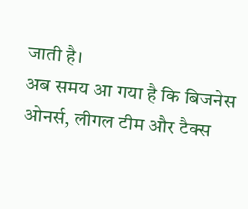जाती है।
अब समय आ गया है कि बिजनेस ओनर्स, लीगल टीम और टैक्स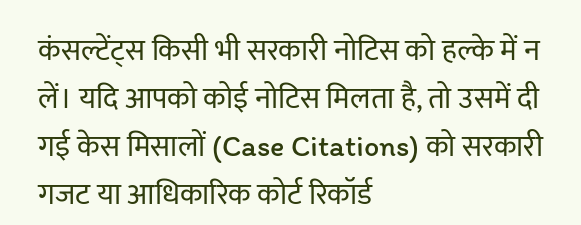कंसल्टेंट्स किसी भी सरकारी नोटिस को हल्के में न लें। यदि आपको कोई नोटिस मिलता है, तो उसमें दी गई केस मिसालों (Case Citations) को सरकारी गजट या आधिकारिक कोर्ट रिकॉर्ड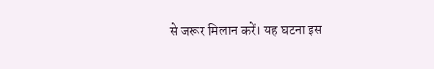से जरूर मिलान करें। यह घटना इस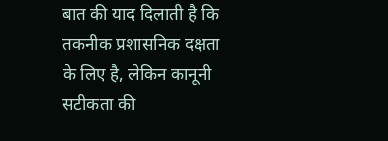बात की याद दिलाती है कि तकनीक प्रशासनिक दक्षता के लिए है, लेकिन कानूनी सटीकता की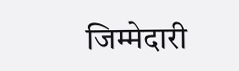जिम्मेदारी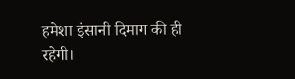हमेशा इंसानी दिमाग की ही रहेगी।